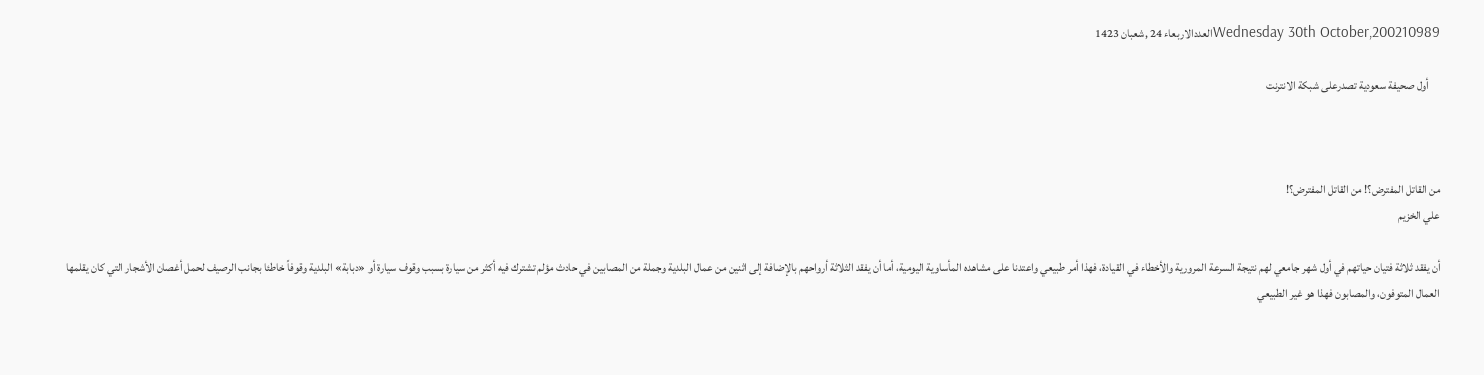Wednesday 30th October,200210989العددالاربعاء 24 ,شعبان 1423

     أول صحيفة سعودية تصدرعلى شبكة الانترنت



من القاتل المفترض؟! من القاتل المفترض؟!
علي الخزيم

أن يفقد ثلاثة فتيان حياتهم في أول شهر جامعي لهم نتيجة السرعة المرورية والأخطاء في القيادة، فهذا أمر طبيعي واعتدنا على مشاهده المأساوية اليومية، أما أن يفقد الثلاثة أرواحهم بالإضافة إلى اثنين من عمال البلدية وجملة من المصابين في حادث مؤلم تشترك فيه أكثر من سيارة بسبب وقوف سيارة أو «دبابة» البلدية وقوفاً خاطئا بجانب الرصيف لحمل أغصان الأشجار التي كان يقلمها العمال المتوفون، والمصابون فهذا هو غير الطبيعي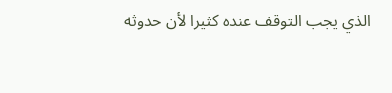الذي يجب التوقف عنده كثيرا لأن حدوثه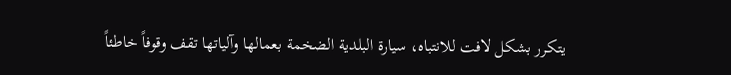يتكرر بشكل لافت للانتباه، سيارة البلدية الضخمة بعمالها وآلياتها تقف وقوفاً خاطئاً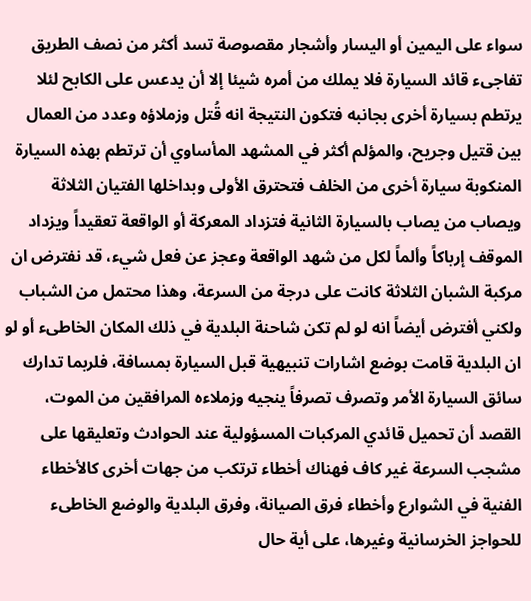سواء على اليمين أو اليسار وأشجار مقصوصة تسد أكثر من نصف الطريق تفاجىء قائد السيارة فلا يملك من أمره شيئا إلا أن يدعس على الكابح لئلا يرتطم بسيارة أخرى بجانبه فتكون النتيجة انه قُتل وزملاؤه وعدد من العمال بين قتيل وجريح، والمؤلم أكثر في المشهد المأساوي أن ترتطم بهذه السيارة المنكوبة سيارة أخرى من الخلف فتحترق الأولى وبداخلها الفتيان الثلاثة ويصاب من يصاب بالسيارة الثانية فتزداد المعركة أو الواقعة تعقيداً ويزداد الموقف إرباكاً وألماً لكل من شهد الواقعة وعجز عن فعل شيء، قد نفترض ان مركبة الشبان الثلاثة كانت على درجة من السرعة، وهذا محتمل من الشباب ولكني أفترض أيضاً انه لو لم تكن شاحنة البلدية في ذلك المكان الخاطىء أو لو ان البلدية قامت بوضع اشارات تنبيهية قبل السيارة بمسافة، فلربما تدارك سائق السيارة الأمر وتصرف تصرفاً ينجيه وزملاءه المرافقين من الموت، القصد أن تحميل قائدي المركبات المسؤولية عند الحوادث وتعليقها على مشجب السرعة غير كاف فهناك أخطاء ترتكب من جهات أخرى كالأخطاء الفنية في الشوارع وأخطاء فرق الصيانة، وفرق البلدية والوضع الخاطىء للحواجز الخرسانية وغيرها، على أية حال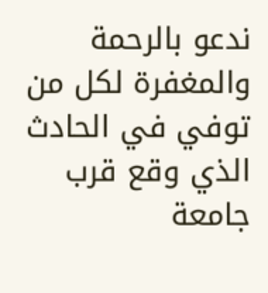ندعو بالرحمة والمغفرة لكل من توفي في الحادث الذي وقع قرب جامعة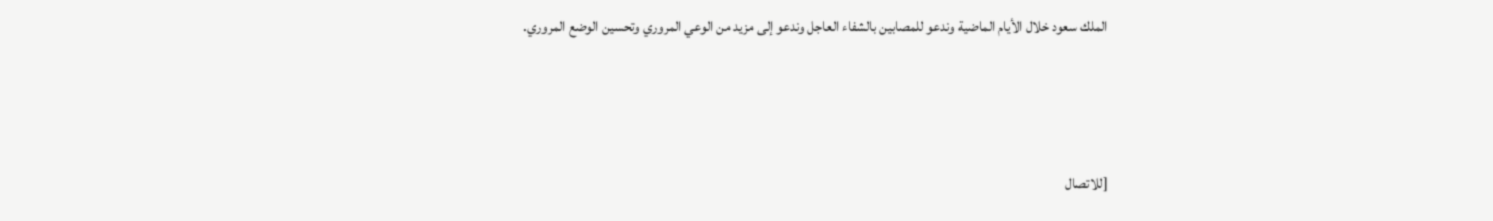الملك سعود خلال الأيام الماضية وندعو للمصابين بالشفاء العاجل وندعو إلى مزيد من الوعي المروري وتحسين الوضع المروري.




[للاتصال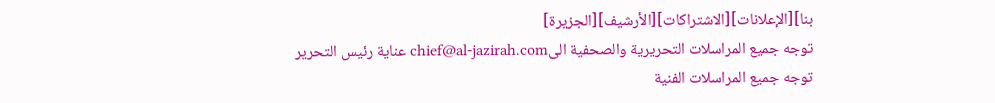بنا][الإعلانات][الاشتراكات][الأرشيف][الجزيرة]
توجه جميع المراسلات التحريرية والصحفية الىchief@al-jazirah.com عناية رئيس التحرير
توجه جميع المراسلات الفنية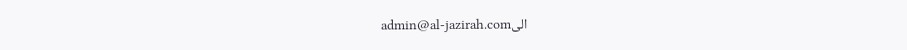الىadmin@al-jazirah.com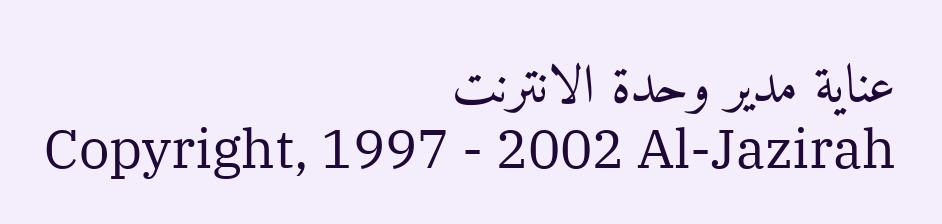عناية مدير وحدة الانترنت
Copyright, 1997 - 2002 Al-Jazirah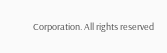Corporation. All rights reserved